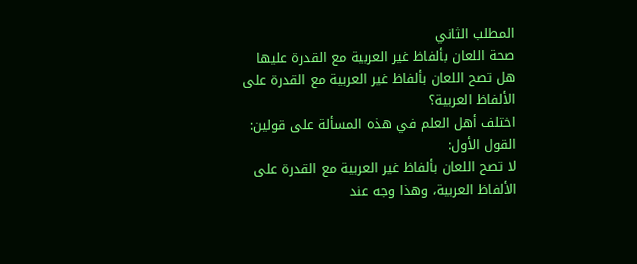المطلب الثاني
صحة اللعان بألفاظ غير العربية مع القدرة عليها
هل تصح اللعان بألفاظ غير العربية مع القدرة على الألفاظ العربية؟
اختلف أهل العلم في هذه المسألة على قولين:
القول الأول:
لا تصح اللعان بألفاظ غير العربية مع القدرة على الألفاظ العربية، وهذا وجه عند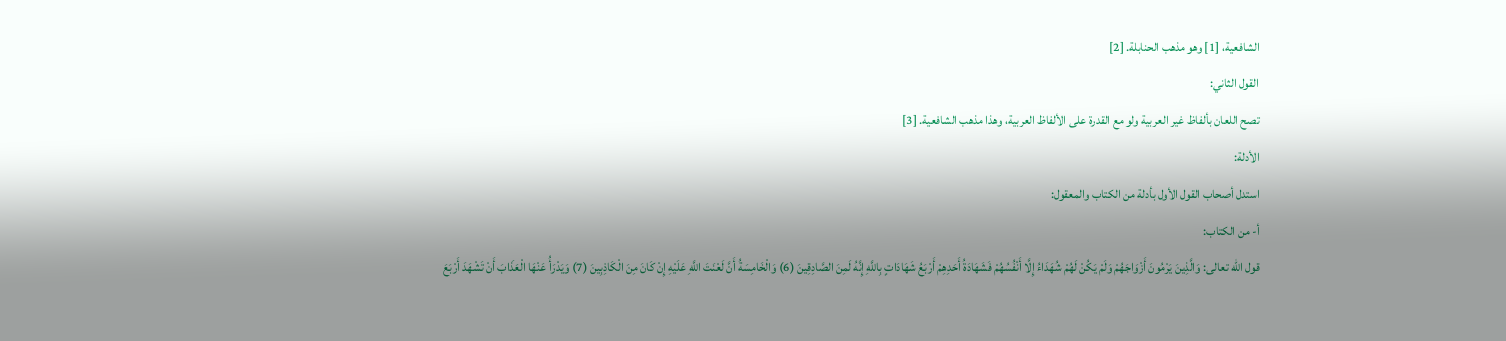الشافعية، [1] وهو مذهب الحنابلة. [2]
القول الثاني:
تصح اللعان بألفاظ غير العربية ولو مع القدرة على الألفاظ العربية، وهذا مذهب الشافعية. [3]
الأدلة:
استدل أصحاب القول الأول بأدلة من الكتاب والمعقول:
أ- من الكتاب:
قول الله تعالى: وَالَّذِينَ يَرْمُونَ أَزْوَاجَهُمْ وَلَمْ يَكُنْ لَهُمْ شُهَدَاءُ إِلَّا أَنْفُسُهُمْ فَشَهَادَةُ أَحَدِهِمْ أَرْبَعُ شَهَادَاتٍ بِاللَّهِ إِنَّهُ لَمِنَ الصَّادِقِينَ (6) وَالْخَامِسَةُ أَنَّ لَعْنَتَ اللَّهِ عَلَيْهِ إِنْ كَانَ مِنَ الْكَاذِبِينَ (7) وَيَدْرَأُ عَنْهَا الْعَذَابَ أَنْ تَشْهَدَ أَرْبَعَ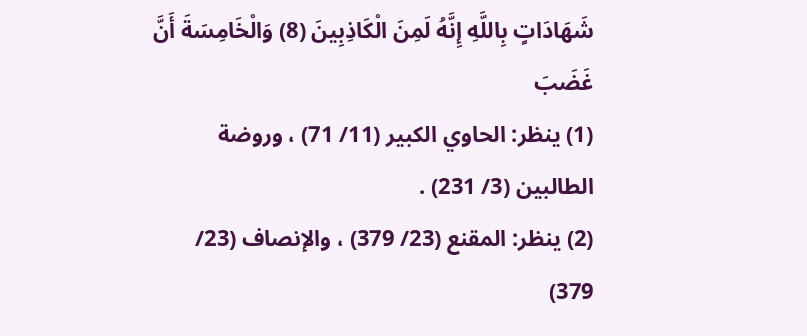شَهَادَاتٍ بِاللَّهِ إِنَّهُ لَمِنَ الْكَاذِبِينَ (8) وَالْخَامِسَةَ أَنَّ غَضَبَ
(1) ينظر: الحاوي الكبير (11/ 71) ، وروضة الطالبين (3/ 231) .
(2) ينظر: المقنع (23/ 379) ، والإنصاف (23/ 379)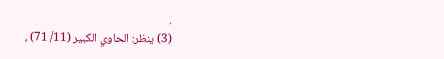.
(3) ينظر: الحاوي الكبير (11/ 71) ،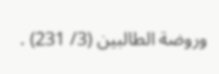وروضة الطالبين (3/ 231) .